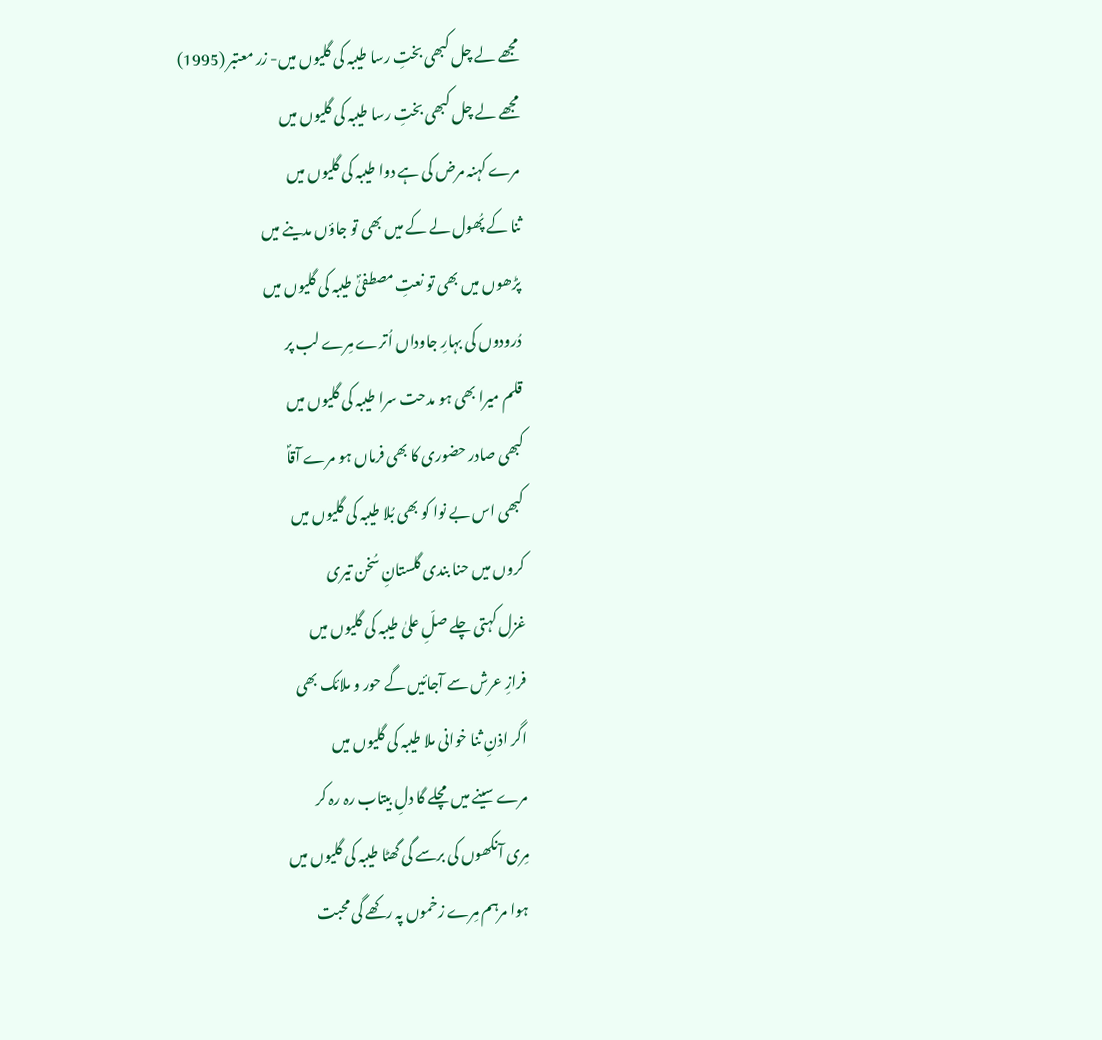مجھے لے چل کبھی بختِ رسا طیبہ کی گلیوں میں- زر معتبر (1995)
مجھے لے چل کبھی بختِ رسا طیبہ کی گلیوں میں
مرے کہنہ مرض کی ہے دوا طیبہ کی گلیوں میں
ثنا کے پُھول لے کے میں بھی تو جاؤں مدینے میں
پڑھوں میں بھی تو نعتِ مصطفیٰؐ طیبہ کی گلیوں میں
دُرودوں کی بہارِ جاوداں اُترے مِرے لب پر
قلم میرا بھی ہو مدحت سرا طیبہ کی گلیوں میں
کبھی صادر حضوری کا بھی فرماں ہو مرے آقاؐ
کبھی اس بے نوا کو بھی بُلا طیبہ کی گلیوں میں
کروں میں حنا بندی گلستانِ سُخن تیری
غزل کہتی چلے صلِّ علیٰ طیبہ کی گلیوں میں
فرازِ عرش سے آجائیں گے حور و ملائک بھی
اگر اذنِ ثنا خوانی ملا طیبہ کی گلیوں میں
مرے سینے میں مچلے گا دلِ بیتاب رہ رہ کر
مِری آنکھوں کی برسے گی گھٹا طیبہ کی گلیوں میں
ہوا مرہم مِرے زخموں پہ رکھے گی محبت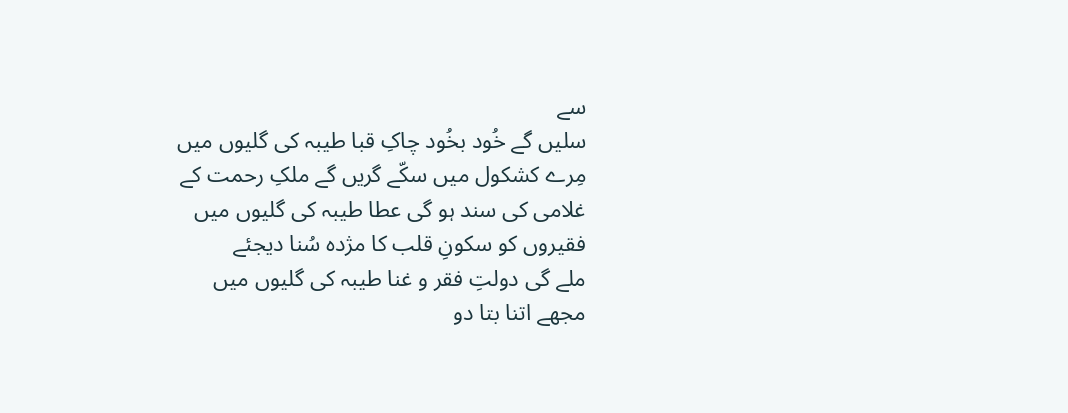سے
سلیں گے خُود بخُود چاکِ قبا طیبہ کی گلیوں میں
مِرے کشکول میں سکّے گریں گے ملکِ رحمت کے
غلامی کی سند ہو گی عطا طیبہ کی گلیوں میں
فقیروں کو سکونِ قلب کا مژدہ سُنا دیجئے
ملے گی دولتِ فقر و غنا طیبہ کی گلیوں میں
مجھے اتنا بتا دو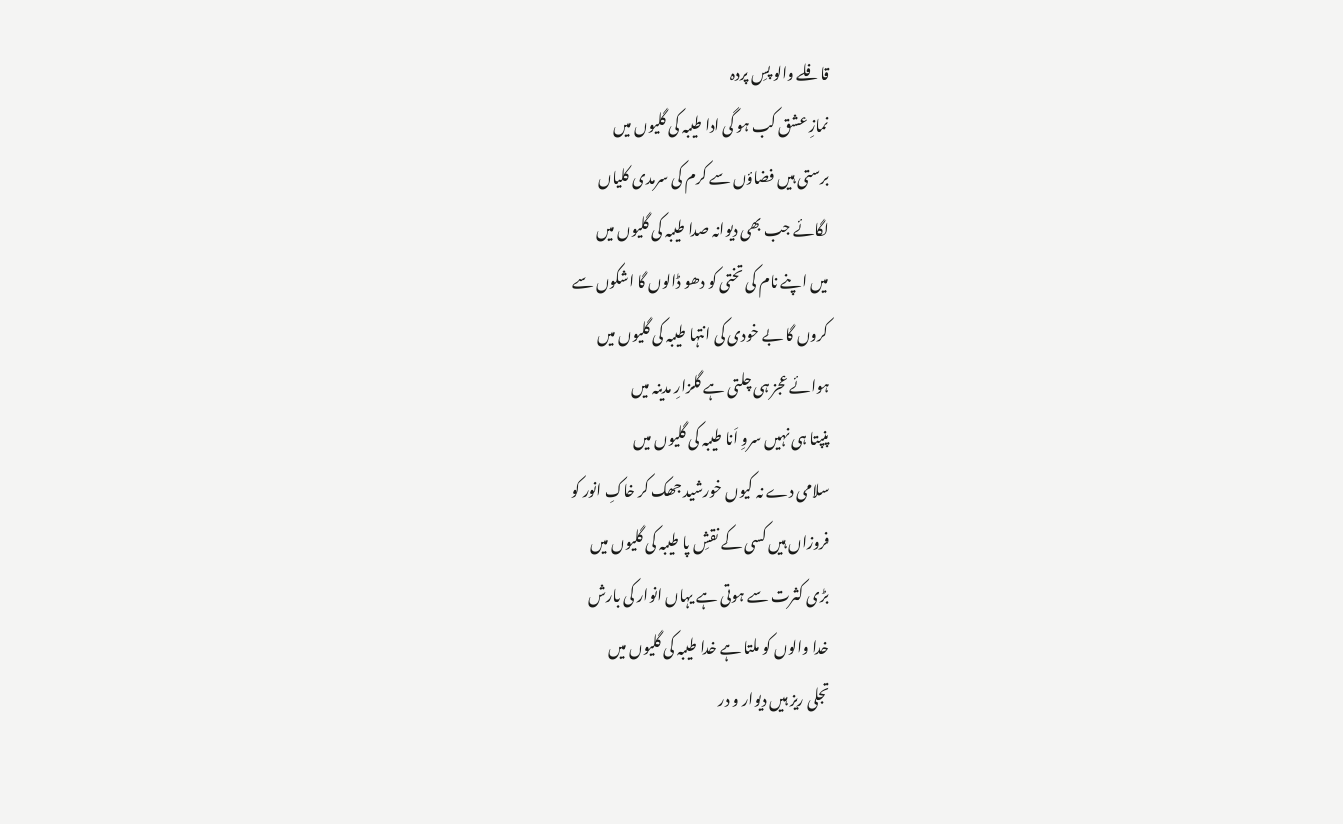قافلے والو پسِ پردہ
نمازِ عشق کب ہو گی ادا طیبہ کی گلیوں میں
برستی ہیں فضاؤں سے کرم کی سرمدی کلیاں
لگائے جب بھی دیوانہ صدا طیبہ کی گلیوں میں
میں اپنے نام کی تختی کو دھو ڈالوں گا اشکوں سے
کروں گا بے خودی کی انتہا طیبہ کی گلیوں میں
ہوائے عجز ہی چلتی ہے گلزارِ مدینہ میں
پنپتا ہی نہیں سروِ اَنا طیبہ کی گلیوں میں
سلامی دے نہ کیوں خورشید جھک کر خاکِ انور کو
فروزاں ہیں کسی کے نقشِ پا طیبہ کی گلیوں میں
بڑی کثرت سے ہوتی ہے یہاں انوار کی بارش
خدا والوں کو ملتا ہے خدا طیبہ کی گلیوں میں
تجلی ریز ہیں دیوار و در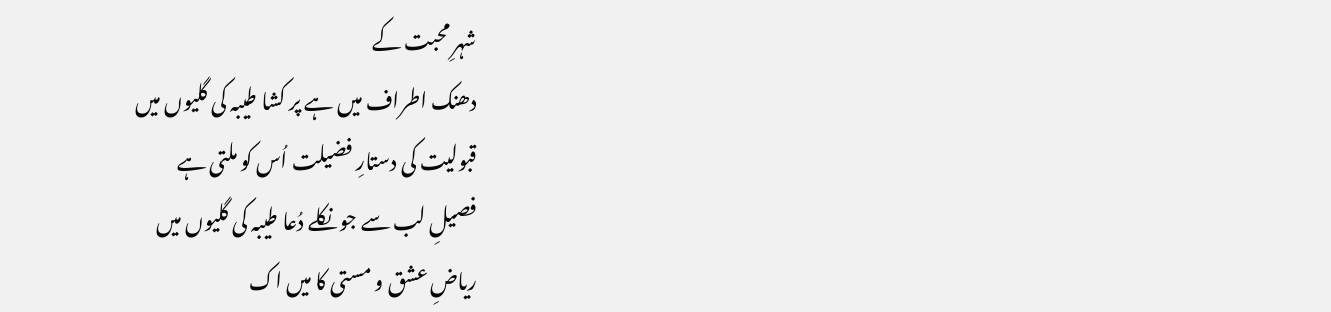شہرِ محبت کے
دھنک اطراف میں ہے پر کشا طیبہ کی گلیوں میں
قبولیت کی دستارِ فضیلت اُس کو ملتی ہے
فصیلِ لب سے جو نکلے دُعا طیبہ کی گلیوں میں
ریاضِ عشق و مستی کا میں اک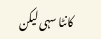کانٹا سہی لیکن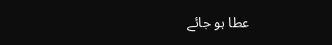عطا ہو جائے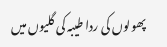پھولوں کی ردا طیبہ کی گلیوں میں